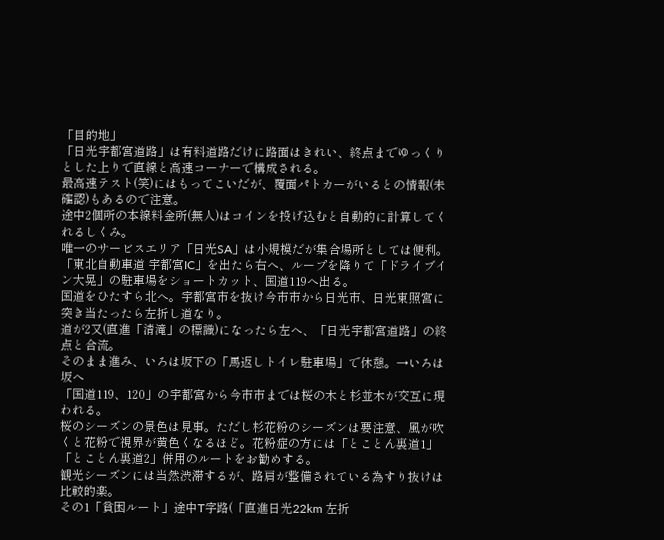「目的地」
「日光宇都宮道路」は有料道路だけに路面はきれい、終点までゆっくりとした上りで直線と高速コーナーで構成される。
最高速テスト(笑)にはもってこいだが、覆面パトカーがいるとの情報(未確認)もあるので注意。
途中2個所の本線料金所(無人)はコインを投げ込むと自動的に計算してくれるしくみ。
唯一のサービスエリア「日光SA」は小規模だが集合場所としては便利。
「東北自動車道 宇都宮IC」を出たら右へ、ループを降りて「ドライブイン大晃」の駐車場をショートカット、国道119へ出る。
国道をひたすら北へ。宇都宮市を抜け今市市から日光市、日光東照宮に突き当たったら左折し道なり。
道が2又(直進「清滝」の標識)になったら左へ、「日光宇都宮道路」の終点と合流。
そのまま進み、いろは坂下の「馬返しトイレ駐車場」で休憩。→いろは坂へ
「国道119、120」の宇都宮から今市市までは桜の木と杉並木が交互に現われる。
桜のシーズンの景色は見事。ただし杉花粉のシーズンは要注意、風が吹くと花粉で視界が黄色くなるほど。花粉症の方には「とことん裏道1」「とことん裏道2」併用のルートをお勧めする。
観光シーズンには当然渋滞するが、路肩が整備されている為すり抜けは比較的楽。
その1「貧困ルート」途中T字路(「直進日光22km 左折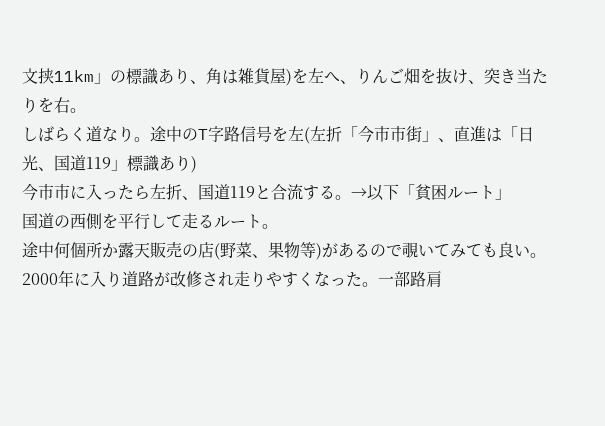文挟11km」の標識あり、角は雑貨屋)を左へ、りんご畑を抜け、突き当たりを右。
しばらく道なり。途中のT字路信号を左(左折「今市市街」、直進は「日光、国道119」標識あり)
今市市に入ったら左折、国道119と合流する。→以下「貧困ルート」
国道の西側を平行して走るルート。
途中何個所か露天販売の店(野菜、果物等)があるので覗いてみても良い。2000年に入り道路が改修され走りやすくなった。一部路肩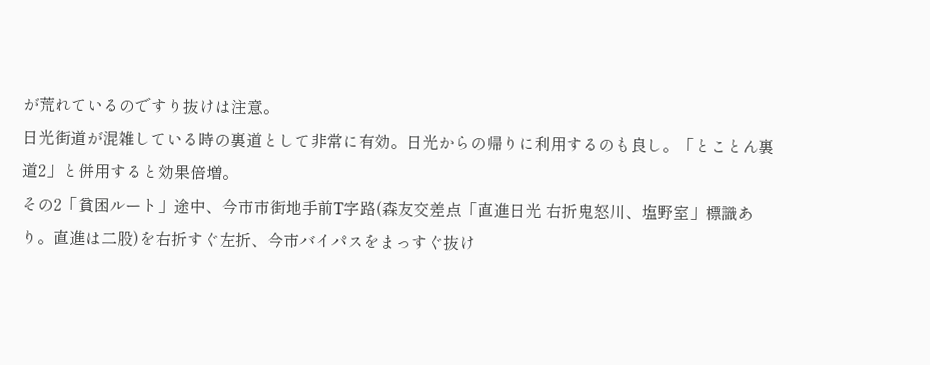が荒れているのですり抜けは注意。
日光街道が混雑している時の裏道として非常に有効。日光からの帰りに利用するのも良し。「とことん裏道2」と併用すると効果倍増。
その2「貧困ルート」途中、今市市街地手前T字路(森友交差点「直進日光 右折鬼怒川、塩野室」標識あり。直進は二股)を右折すぐ左折、今市バイパスをまっすぐ抜け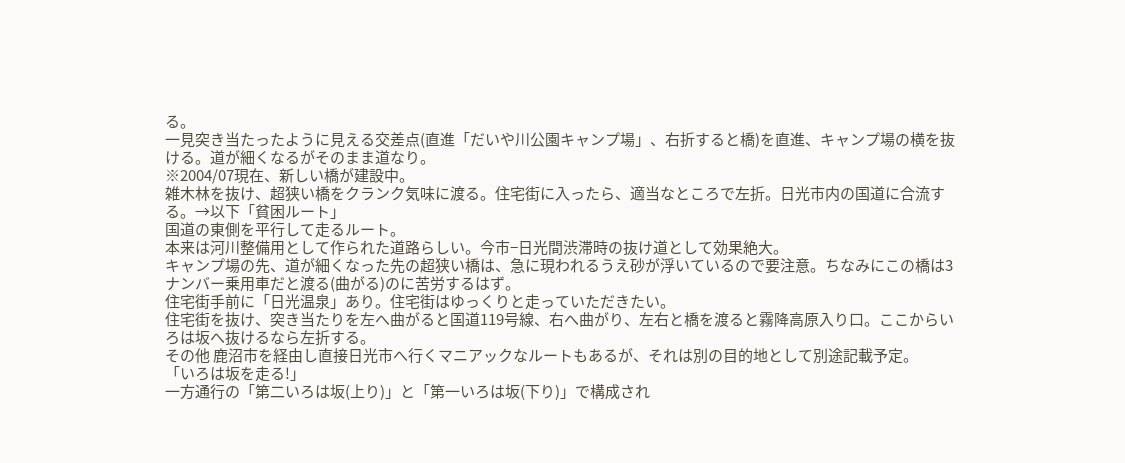る。
一見突き当たったように見える交差点(直進「だいや川公園キャンプ場」、右折すると橋)を直進、キャンプ場の横を抜ける。道が細くなるがそのまま道なり。
※2004/07現在、新しい橋が建設中。
雑木林を抜け、超狭い橋をクランク気味に渡る。住宅街に入ったら、適当なところで左折。日光市内の国道に合流する。→以下「貧困ルート」
国道の東側を平行して走るルート。
本来は河川整備用として作られた道路らしい。今市−日光間渋滞時の抜け道として効果絶大。
キャンプ場の先、道が細くなった先の超狭い橋は、急に現われるうえ砂が浮いているので要注意。ちなみにこの橋は3ナンバー乗用車だと渡る(曲がる)のに苦労するはず。
住宅街手前に「日光温泉」あり。住宅街はゆっくりと走っていただきたい。
住宅街を抜け、突き当たりを左へ曲がると国道119号線、右へ曲がり、左右と橋を渡ると霧降高原入り口。ここからいろは坂へ抜けるなら左折する。
その他 鹿沼市を経由し直接日光市へ行くマニアックなルートもあるが、それは別の目的地として別途記載予定。
「いろは坂を走る!」
一方通行の「第二いろは坂(上り)」と「第一いろは坂(下り)」で構成され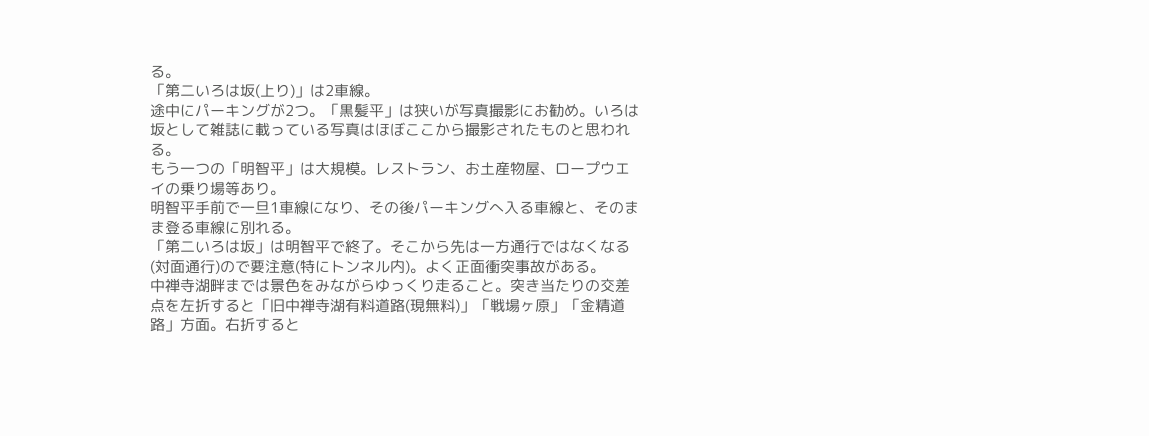る。
「第二いろは坂(上り)」は2車線。
途中にパーキングが2つ。「黒髪平」は狭いが写真撮影にお勧め。いろは坂として雑誌に載っている写真はほぼここから撮影されたものと思われる。
もう一つの「明智平」は大規模。レストラン、お土産物屋、ロープウエイの乗り場等あり。
明智平手前で一旦1車線になり、その後パーキングへ入る車線と、そのまま登る車線に別れる。
「第二いろは坂」は明智平で終了。そこから先は一方通行ではなくなる(対面通行)ので要注意(特にトンネル内)。よく正面衝突事故がある。
中禅寺湖畔までは景色をみながらゆっくり走ること。突き当たりの交差点を左折すると「旧中禅寺湖有料道路(現無料)」「戦場ヶ原」「金精道路」方面。右折すると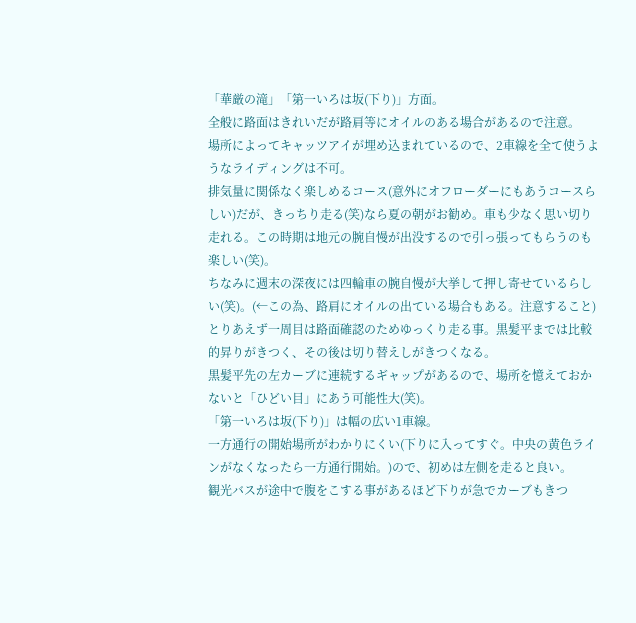「華厳の滝」「第一いろは坂(下り)」方面。
全般に路面はきれいだが路肩等にオイルのある場合があるので注意。
場所によってキャッツアイが埋め込まれているので、2車線を全て使うようなライディングは不可。
排気量に関係なく楽しめるコース(意外にオフローダーにもあうコースらしい)だが、きっちり走る(笑)なら夏の朝がお勧め。車も少なく思い切り走れる。この時期は地元の腕自慢が出没するので引っ張ってもらうのも楽しい(笑)。
ちなみに週末の深夜には四輪車の腕自慢が大挙して押し寄せているらしい(笑)。(←この為、路肩にオイルの出ている場合もある。注意すること)
とりあえず一周目は路面確認のためゆっくり走る事。黒髪平までは比較的昇りがきつく、その後は切り替えしがきつくなる。
黒髪平先の左カーブに連続するギャップがあるので、場所を憶えておかないと「ひどい目」にあう可能性大(笑)。
「第一いろは坂(下り)」は幅の広い1車線。
一方通行の開始場所がわかりにくい(下りに入ってすぐ。中央の黄色ラインがなくなったら一方通行開始。)ので、初めは左側を走ると良い。
観光バスが途中で腹をこする事があるほど下りが急でカーブもきつ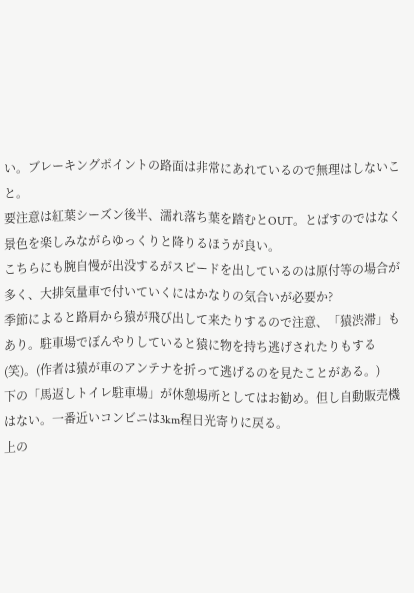い。ブレーキングポイントの路面は非常にあれているので無理はしないこと。
要注意は紅葉シーズン後半、濡れ落ち葉を踏むとOUT。とばすのではなく景色を楽しみながらゆっくりと降りるほうが良い。
こちらにも腕自慢が出没するがスピードを出しているのは原付等の場合が多く、大排気量車で付いていくにはかなりの気合いが必要か?
季節によると路肩から猿が飛び出して来たりするので注意、「猿渋滞」もあり。駐車場でぼんやりしていると猿に物を持ち逃げされたりもする(笑)。(作者は猿が車のアンテナを折って逃げるのを見たことがある。)
下の「馬返しトイレ駐車場」が休憩場所としてはお勧め。但し自動販売機はない。一番近いコンビニは3km程日光寄りに戻る。
上の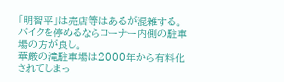「明智平」は売店等はあるが混雑する。バイクを停めるならコーナー内側の駐車場の方が良し。
華厳の滝駐車場は2000年から有料化されてしまっ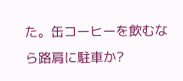た。缶コーヒーを飲むなら路肩に駐車か?